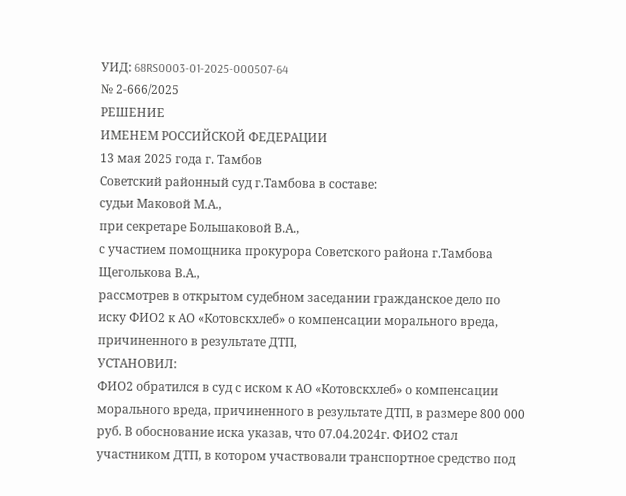УИД: 68RS0003-01-2025-000507-64
№ 2-666/2025
РЕШЕНИЕ
ИМЕНЕМ РОССИЙСКОЙ ФЕДЕРАЦИИ
13 мая 2025 года г. Тамбов
Советский районный суд г.Тамбова в составе:
судьи Маковой М.А.,
при секретаре Большаковой В.А.,
с участием помощника прокурора Советского района г.Тамбова Щеголькова В.А.,
рассмотрев в открытом судебном заседании гражданское дело по иску ФИО2 к АО «Котовскхлеб» о компенсации морального вреда, причиненного в результате ДТП,
УСТАНОВИЛ:
ФИО2 обратился в суд с иском к АО «Котовскхлеб» о компенсации морального вреда, причиненного в результате ДТП, в размере 800 000 руб. В обоснование иска указав, что 07.04.2024г. ФИО2 стал участником ДТП, в котором участвовали транспортное средство под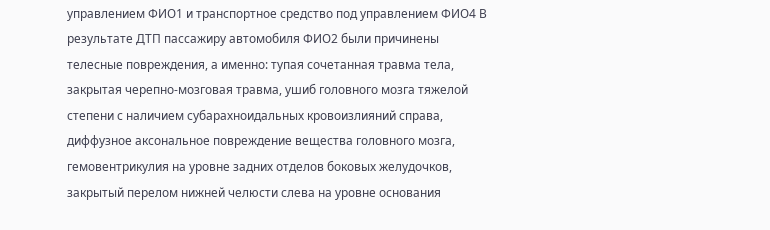управлением ФИО1 и транспортное средство под управлением ФИО4 В результате ДТП пассажиру автомобиля ФИО2 были причинены телесные повреждения, а именно: тупая сочетанная травма тела, закрытая черепно-мозговая травма, ушиб головного мозга тяжелой степени с наличием субарахноидальных кровоизлияний справа, диффузное аксональное повреждение вещества головного мозга, гемовентрикулия на уровне задних отделов боковых желудочков, закрытый перелом нижней челюсти слева на уровне основания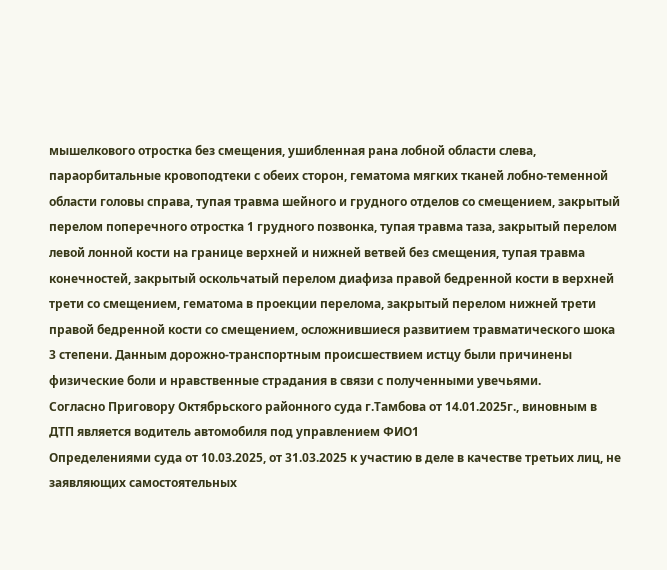мышелкового отростка без смещения, ушибленная рана лобной области слева, параорбитальные кровоподтеки с обеих сторон, гематома мягких тканей лобно-теменной области головы справа, тупая травма шейного и грудного отделов со смещением, закрытый перелом поперечного отростка 1 грудного позвонка, тупая травма таза, закрытый перелом левой лонной кости на границе верхней и нижней ветвей без смещения, тупая травма конечностей, закрытый оскольчатый перелом диафиза правой бедренной кости в верхней трети со смещением, гематома в проекции перелома, закрытый перелом нижней трети правой бедренной кости со смещением, осложнившиеся развитием травматического шока 3 степени. Данным дорожно-транспортным происшествием истцу были причинены физические боли и нравственные страдания в связи с полученными увечьями.
Согласно Приговору Октябрьского районного суда г.Тамбова от 14.01.2025г., виновным в ДТП является водитель автомобиля под управлением ФИО1
Определениями суда от 10.03.2025, от 31.03.2025 к участию в деле в качестве третьих лиц, не заявляющих самостоятельных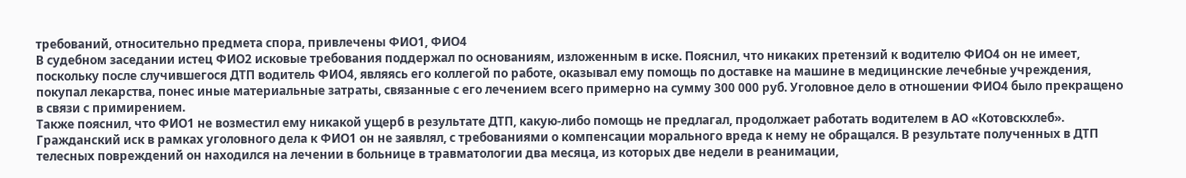требований, относительно предмета спора, привлечены ФИО1, ФИО4
В судебном заседании истец ФИО2 исковые требования поддержал по основаниям, изложенным в иске. Пояснил, что никаких претензий к водителю ФИО4 он не имеет, поскольку после случившегося ДТП водитель ФИО4, являясь его коллегой по работе, оказывал ему помощь по доставке на машине в медицинские лечебные учреждения, покупал лекарства, понес иные материальные затраты, связанные с его лечением всего примерно на сумму 300 000 руб. Уголовное дело в отношении ФИО4 было прекращено в связи с примирением.
Также пояснил, что ФИО1 не возместил ему никакой ущерб в результате ДТП, какую-либо помощь не предлагал, продолжает работать водителем в АО «Котовскхлеб». Гражданский иск в рамках уголовного дела к ФИО1 он не заявлял, с требованиями о компенсации морального вреда к нему не обращался. В результате полученных в ДТП телесных повреждений он находился на лечении в больнице в травматологии два месяца, из которых две недели в реанимации,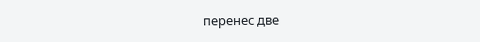перенес две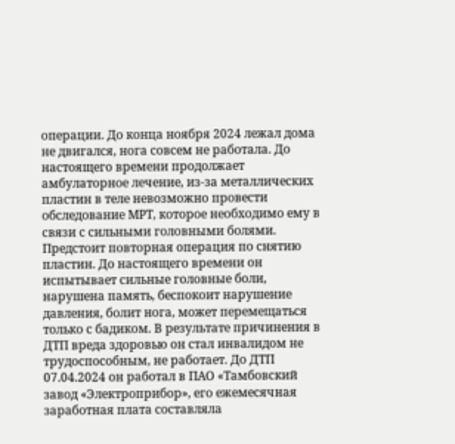операции. До конца ноября 2024 лежал дома не двигался, нога совсем не работала. До настоящего времени продолжает амбулаторное лечение, из-за металлических пластин в теле невозможно провести обследование МРТ, которое необходимо ему в связи с сильными головными болями. Предстоит повторная операция по снятию пластин. До настоящего времени он испытывает сильные головные боли, нарушена память, беспокоит нарушение давления, болит нога, может перемещаться только с бадиком. В результате причинения в ДТП вреда здоровью он стал инвалидом не трудоспособным, не работает. До ДТП 07.04.2024 он работал в ПАО «Тамбовский завод «Электроприбор», его ежемесячная заработная плата составляла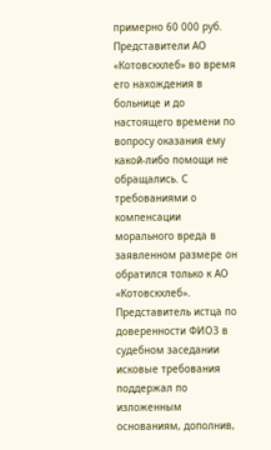примерно 60 000 руб. Представители АО «Котовскхлеб» во время его нахождения в больнице и до настоящего времени по вопросу оказания ему какой-либо помощи не обращались. С требованиями о компенсации морального вреда в заявленном размере он обратился только к АО «Котовскхлеб».
Представитель истца по доверенности ФИО3 в судебном заседании исковые требования поддержал по изложенным основаниям, дополнив,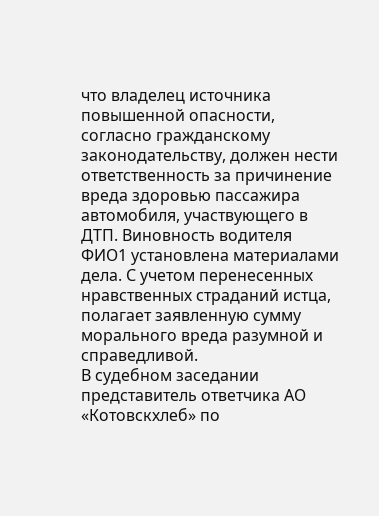что владелец источника повышенной опасности, согласно гражданскому законодательству, должен нести ответственность за причинение вреда здоровью пассажира автомобиля, участвующего в ДТП. Виновность водителя ФИО1 установлена материалами дела. С учетом перенесенных нравственных страданий истца, полагает заявленную сумму морального вреда разумной и справедливой.
В судебном заседании представитель ответчика АО «Котовскхлеб» по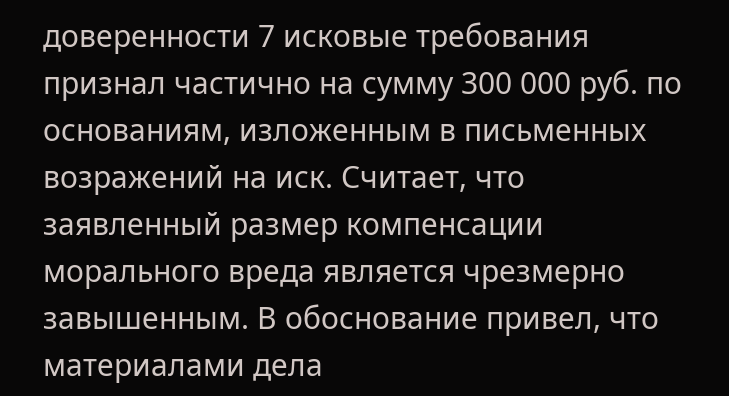доверенности 7 исковые требования признал частично на сумму 300 000 руб. по основаниям, изложенным в письменных возражений на иск. Считает, что заявленный размер компенсации морального вреда является чрезмерно завышенным. В обоснование привел, что материалами дела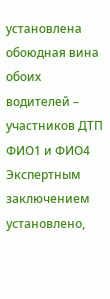установлена обоюдная вина обоих водителей – участников ДТП ФИО1 и ФИО4 Экспертным заключением установлено,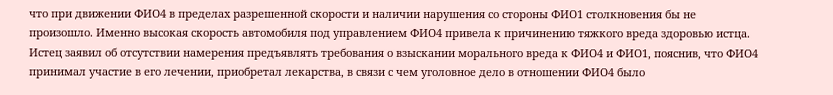что при движении ФИО4 в пределах разрешенной скорости и наличии нарушения со стороны ФИО1 столкновения бы не произошло. Именно высокая скорость автомобиля под управлением ФИО4 привела к причинению тяжкого вреда здоровью истца. Истец заявил об отсутствии намерения предъявлять требования о взыскании морального вреда к ФИО4 и ФИО1, пояснив, что ФИО4 принимал участие в его лечении, приобретал лекарства, в связи с чем уголовное дело в отношении ФИО4 было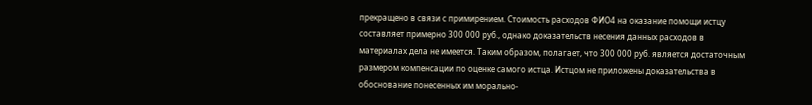прекращено в связи с примирением. Стоимость расходов ФИО4 на оказание помощи истцу составляет примерно 300 000 руб., однако доказательств несения данных расходов в материалах дела не имеется. Таким образом, полагает, что 300 000 руб. является достаточным размером компенсации по оценке самого истца. Истцом не приложены доказательства в обоснование понесенных им морально-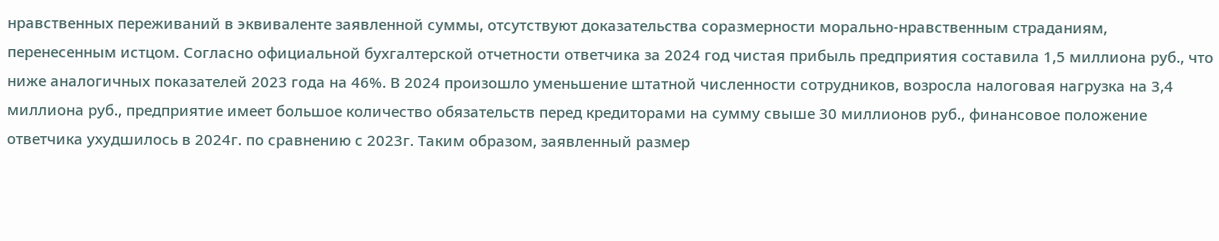нравственных переживаний в эквиваленте заявленной суммы, отсутствуют доказательства соразмерности морально-нравственным страданиям, перенесенным истцом. Согласно официальной бухгалтерской отчетности ответчика за 2024 год чистая прибыль предприятия составила 1,5 миллиона руб., что ниже аналогичных показателей 2023 года на 46%. В 2024 произошло уменьшение штатной численности сотрудников, возросла налоговая нагрузка на 3,4 миллиона руб., предприятие имеет большое количество обязательств перед кредиторами на сумму свыше 30 миллионов руб., финансовое положение ответчика ухудшилось в 2024г. по сравнению с 2023г. Таким образом, заявленный размер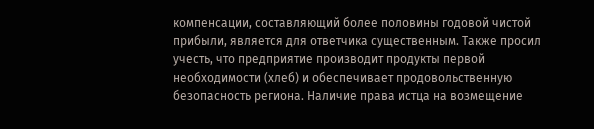компенсации, составляющий более половины годовой чистой прибыли, является для ответчика существенным. Также просил учесть, что предприятие производит продукты первой необходимости (хлеб) и обеспечивает продовольственную безопасность региона. Наличие права истца на возмещение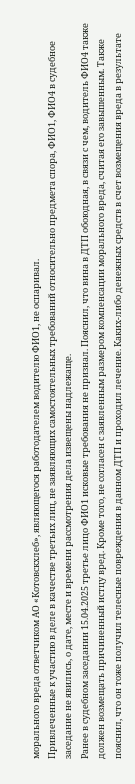морального вреда ответчиком АО «Котовскхлеб», являющегося работодателем водителю ФИО1, не оспаривал.
Привлеченные к участию в деле в качестве третьих лиц, не заявляющих самостоятельных требований относительно предмета спора, ФИО1, ФИО4 в судебное заседание не явились, о дате, месте и времени рассмотрения дела извещены надлежаще.
Ранее в судебном заседании 15.04.2025 третье лицо ФИО1 исковые требования не признал. Пояснил, что вина в ДТП обоюдная, в связи с чем, водитель ФИО4 также должен возмещать причиненный истцу вред. Кроме того, не согласен с заявленным размером компенсации морального вреда, считая его завышенным. Также пояснил, что он тоже получил телесные повреждения в данном ДТП и проходил лечение. Каких-либо денежных средств в счет возмещения вреда в результате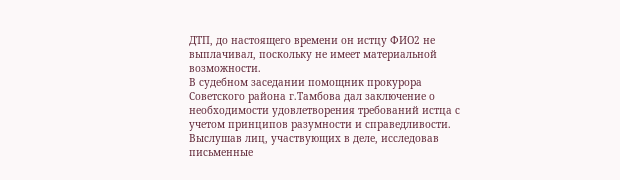ДТП, до настоящего времени он истцу ФИО2 не выплачивал, поскольку не имеет материальной возможности.
В судебном заседании помощник прокурора Советского района г.Тамбова дал заключение о необходимости удовлетворения требований истца с учетом принципов разумности и справедливости.
Выслушав лиц, участвующих в деле, исследовав письменные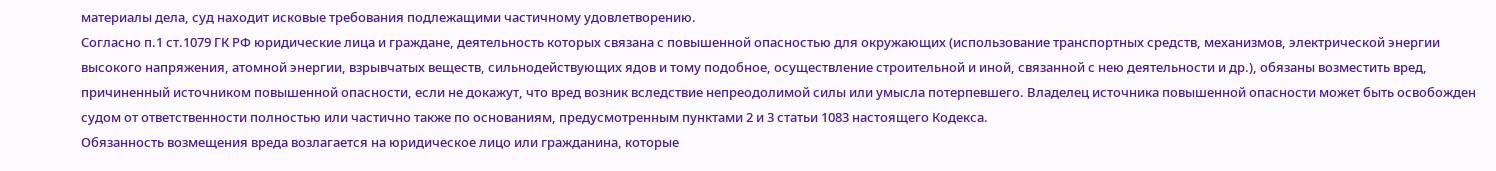материалы дела, суд находит исковые требования подлежащими частичному удовлетворению.
Согласно п.1 ст.1079 ГК РФ юридические лица и граждане, деятельность которых связана с повышенной опасностью для окружающих (использование транспортных средств, механизмов, электрической энергии высокого напряжения, атомной энергии, взрывчатых веществ, сильнодействующих ядов и тому подобное, осуществление строительной и иной, связанной с нею деятельности и др.), обязаны возместить вред, причиненный источником повышенной опасности, если не докажут, что вред возник вследствие непреодолимой силы или умысла потерпевшего. Владелец источника повышенной опасности может быть освобожден судом от ответственности полностью или частично также по основаниям, предусмотренным пунктами 2 и 3 статьи 1083 настоящего Кодекса.
Обязанность возмещения вреда возлагается на юридическое лицо или гражданина, которые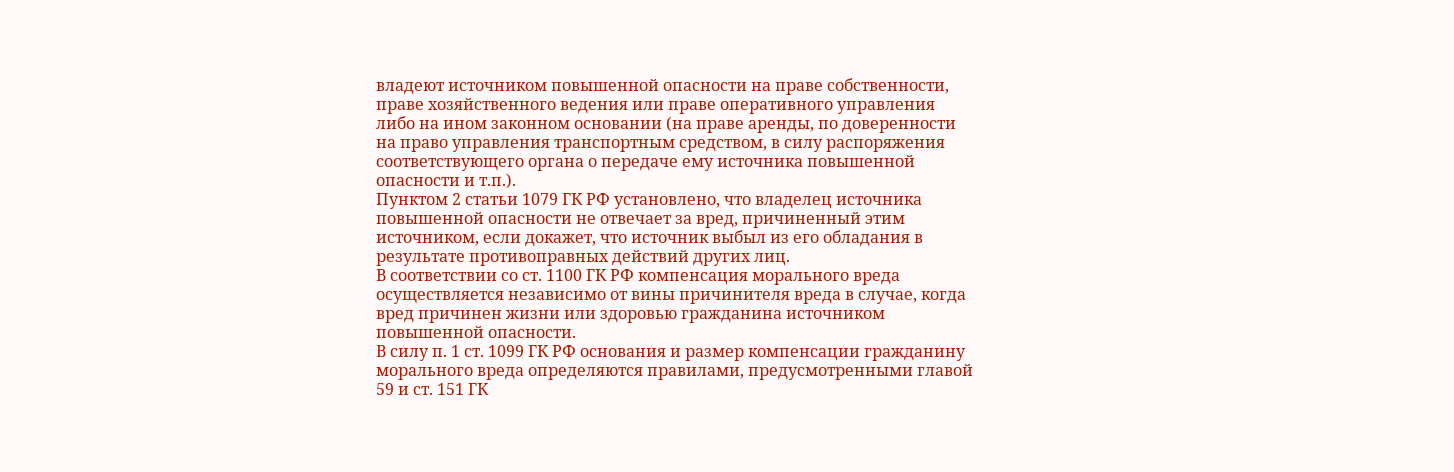владеют источником повышенной опасности на праве собственности, праве хозяйственного ведения или праве оперативного управления либо на ином законном основании (на праве аренды, по доверенности на право управления транспортным средством, в силу распоряжения соответствующего органа о передаче ему источника повышенной опасности и т.п.).
Пунктом 2 статьи 1079 ГК РФ установлено, что владелец источника повышенной опасности не отвечает за вред, причиненный этим источником, если докажет, что источник выбыл из его обладания в результате противоправных действий других лиц.
В соответствии со ст. 1100 ГК РФ компенсация морального вреда осуществляется независимо от вины причинителя вреда в случае, когда вред причинен жизни или здоровью гражданина источником повышенной опасности.
В силу п. 1 ст. 1099 ГК РФ основания и размер компенсации гражданину морального вреда определяются правилами, предусмотренными главой 59 и ст. 151 ГК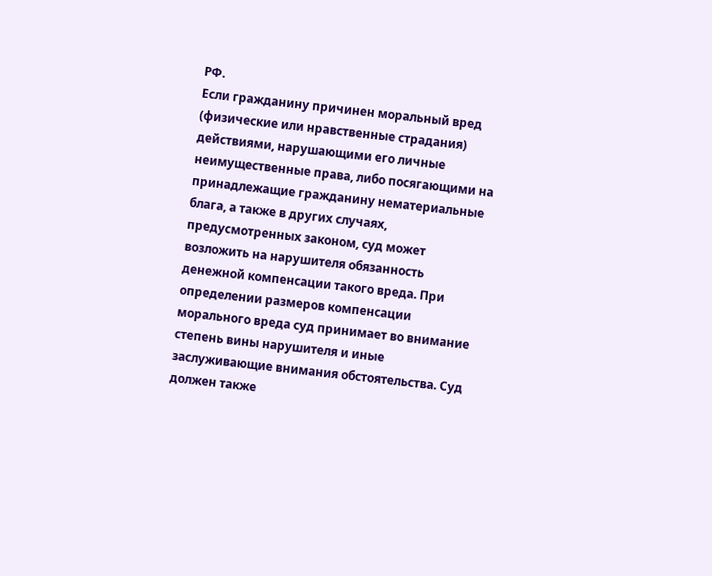РФ.
Если гражданину причинен моральный вред (физические или нравственные страдания) действиями, нарушающими его личные неимущественные права, либо посягающими на принадлежащие гражданину нематериальные блага, а также в других случаях, предусмотренных законом, суд может возложить на нарушителя обязанность денежной компенсации такого вреда. При определении размеров компенсации морального вреда суд принимает во внимание степень вины нарушителя и иные заслуживающие внимания обстоятельства. Суд должен также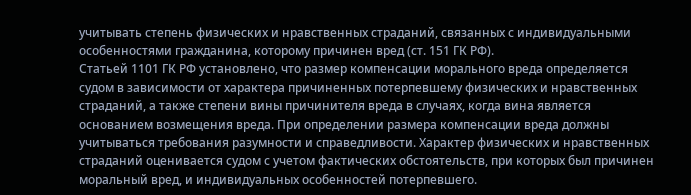учитывать степень физических и нравственных страданий, связанных с индивидуальными особенностями гражданина, которому причинен вред (ст. 151 ГК РФ).
Статьей 1101 ГК РФ установлено, что размер компенсации морального вреда определяется судом в зависимости от характера причиненных потерпевшему физических и нравственных страданий, а также степени вины причинителя вреда в случаях, когда вина является основанием возмещения вреда. При определении размера компенсации вреда должны учитываться требования разумности и справедливости. Характер физических и нравственных страданий оценивается судом с учетом фактических обстоятельств, при которых был причинен моральный вред, и индивидуальных особенностей потерпевшего.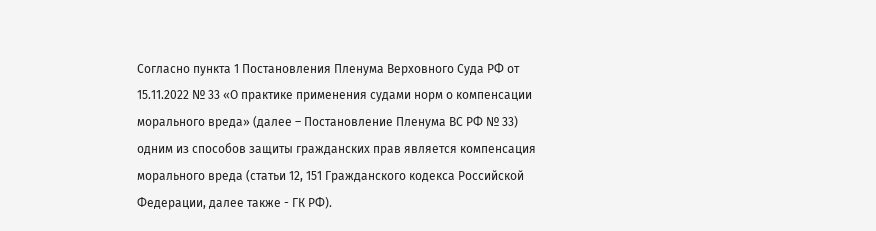Согласно пункта 1 Постановления Пленума Верховного Суда РФ от 15.11.2022 № 33 «О практике применения судами норм о компенсации морального вреда» (далее – Постановление Пленума ВС РФ № 33) одним из способов защиты гражданских прав является компенсация морального вреда (статьи 12, 151 Гражданского кодекса Российской Федерации, далее также - ГК РФ).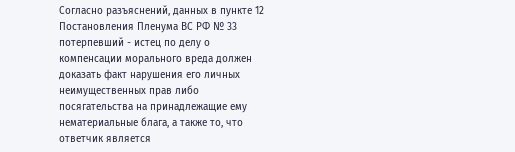Согласно разъяснений, данных в пункте 12 Постановления Пленума ВС РФ № 33 потерпевший - истец по делу о компенсации морального вреда должен доказать факт нарушения его личных неимущественных прав либо посягательства на принадлежащие ему нематериальные блага, а также то, что ответчик является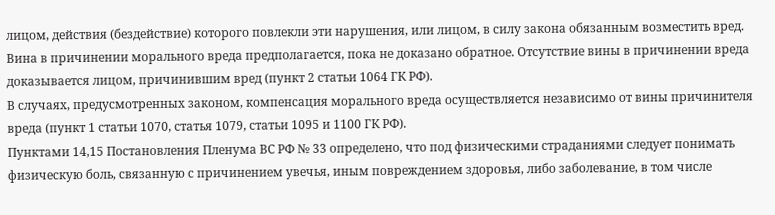лицом, действия (бездействие) которого повлекли эти нарушения, или лицом, в силу закона обязанным возместить вред.
Вина в причинении морального вреда предполагается, пока не доказано обратное. Отсутствие вины в причинении вреда доказывается лицом, причинившим вред (пункт 2 статьи 1064 ГК РФ).
В случаях, предусмотренных законом, компенсация морального вреда осуществляется независимо от вины причинителя вреда (пункт 1 статьи 1070, статья 1079, статьи 1095 и 1100 ГК РФ).
Пунктами 14,15 Постановления Пленума ВС РФ № 33 определено, что под физическими страданиями следует понимать физическую боль, связанную с причинением увечья, иным повреждением здоровья, либо заболевание, в том числе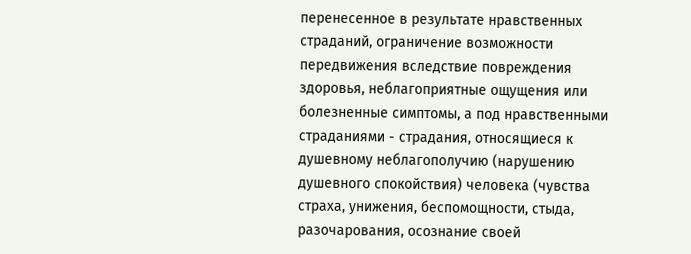перенесенное в результате нравственных страданий, ограничение возможности передвижения вследствие повреждения здоровья, неблагоприятные ощущения или болезненные симптомы, а под нравственными страданиями - страдания, относящиеся к душевному неблагополучию (нарушению душевного спокойствия) человека (чувства страха, унижения, беспомощности, стыда, разочарования, осознание своей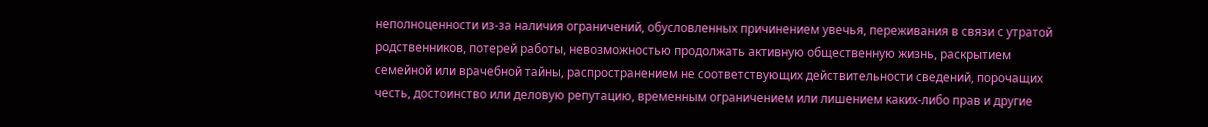неполноценности из-за наличия ограничений, обусловленных причинением увечья, переживания в связи с утратой родственников, потерей работы, невозможностью продолжать активную общественную жизнь, раскрытием семейной или врачебной тайны, распространением не соответствующих действительности сведений, порочащих честь, достоинство или деловую репутацию, временным ограничением или лишением каких-либо прав и другие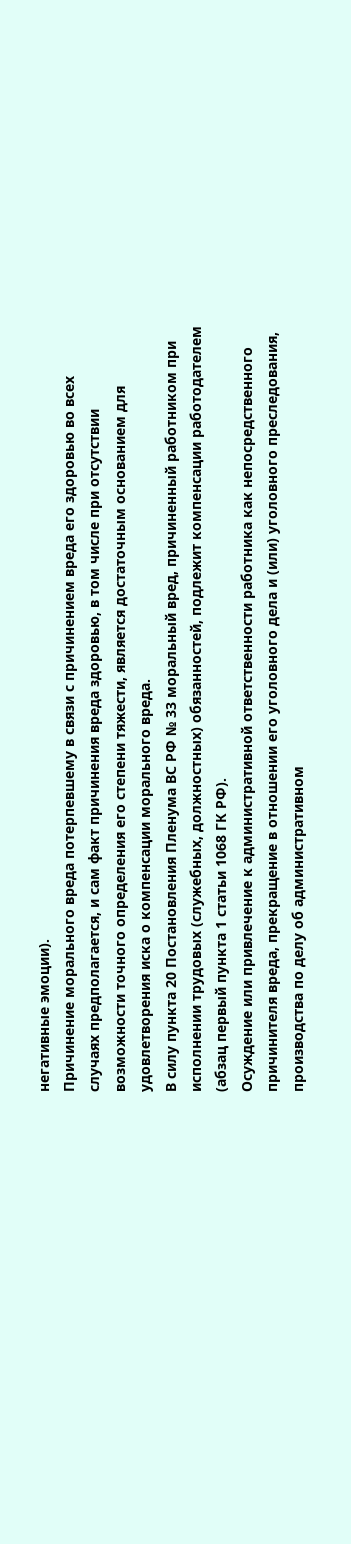негативные эмоции).
Причинение морального вреда потерпевшему в связи с причинением вреда его здоровью во всех случаях предполагается, и сам факт причинения вреда здоровью, в том числе при отсутствии возможности точного определения его степени тяжести, является достаточным основанием для удовлетворения иска о компенсации морального вреда.
В силу пункта 20 Постановления Пленума ВС РФ № 33 моральный вред, причиненный работником при исполнении трудовых (служебных, должностных) обязанностей, подлежит компенсации работодателем (абзац первый пункта 1 статьи 1068 ГК РФ).
Осуждение или привлечение к административной ответственности работника как непосредственного причинителя вреда, прекращение в отношении его уголовного дела и (или) уголовного преследования, производства по делу об административном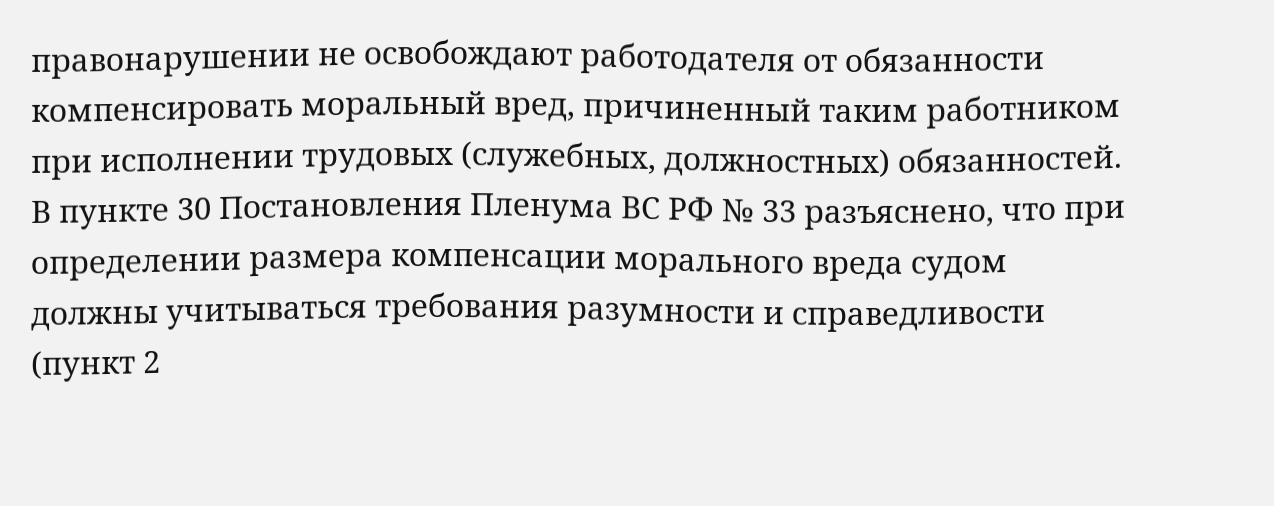правонарушении не освобождают работодателя от обязанности компенсировать моральный вред, причиненный таким работником при исполнении трудовых (служебных, должностных) обязанностей.
В пункте 30 Постановления Пленума ВС РФ № 33 разъяснено, что при определении размера компенсации морального вреда судом должны учитываться требования разумности и справедливости (пункт 2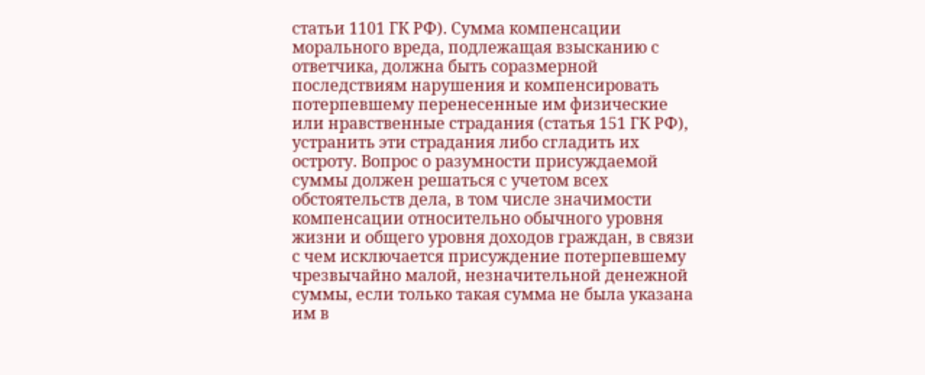статьи 1101 ГК РФ). Сумма компенсации морального вреда, подлежащая взысканию с ответчика, должна быть соразмерной последствиям нарушения и компенсировать потерпевшему перенесенные им физические или нравственные страдания (статья 151 ГК РФ), устранить эти страдания либо сгладить их остроту. Вопрос о разумности присуждаемой суммы должен решаться с учетом всех обстоятельств дела, в том числе значимости компенсации относительно обычного уровня жизни и общего уровня доходов граждан, в связи с чем исключается присуждение потерпевшему чрезвычайно малой, незначительной денежной суммы, если только такая сумма не была указана им в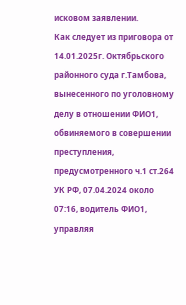исковом заявлении.
Как следует из приговора от 14.01.2025г. Октябрьского районного суда г.Тамбова, вынесенного по уголовному делу в отношении ФИО1, обвиняемого в совершении преступления, предусмотренного ч.1 ст.264 УК РФ, 07.04.2024 около 07:16, водитель ФИО1, управляя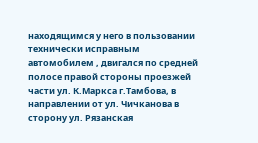находящимся у него в пользовании технически исправным автомобилем , двигался по средней полосе правой стороны проезжей части ул. К.Маркса г.Тамбова, в направлении от ул. Чичканова в сторону ул. Рязанская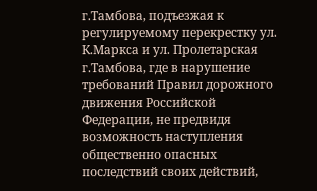г.Тамбова, подъезжая к регулируемому перекрестку ул. К.Маркса и ул. Пролетарская г.Тамбова, где в нарушение требований Правил дорожного движения Российской Федерации, не предвидя возможность наступления общественно опасных последствий своих действий,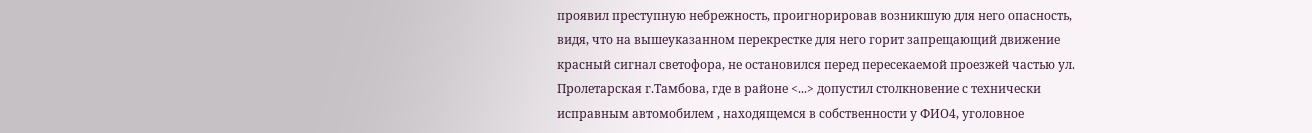проявил преступную небрежность, проигнорировав возникшую для него опасность, видя, что на вышеуказанном перекрестке для него горит запрещающий движение красный сигнал светофора, не остановился перед пересекаемой проезжей частью ул. Пролетарская г.Тамбова, где в районе <...> допустил столкновение с технически исправным автомобилем , находящемся в собственности у ФИО4, уголовное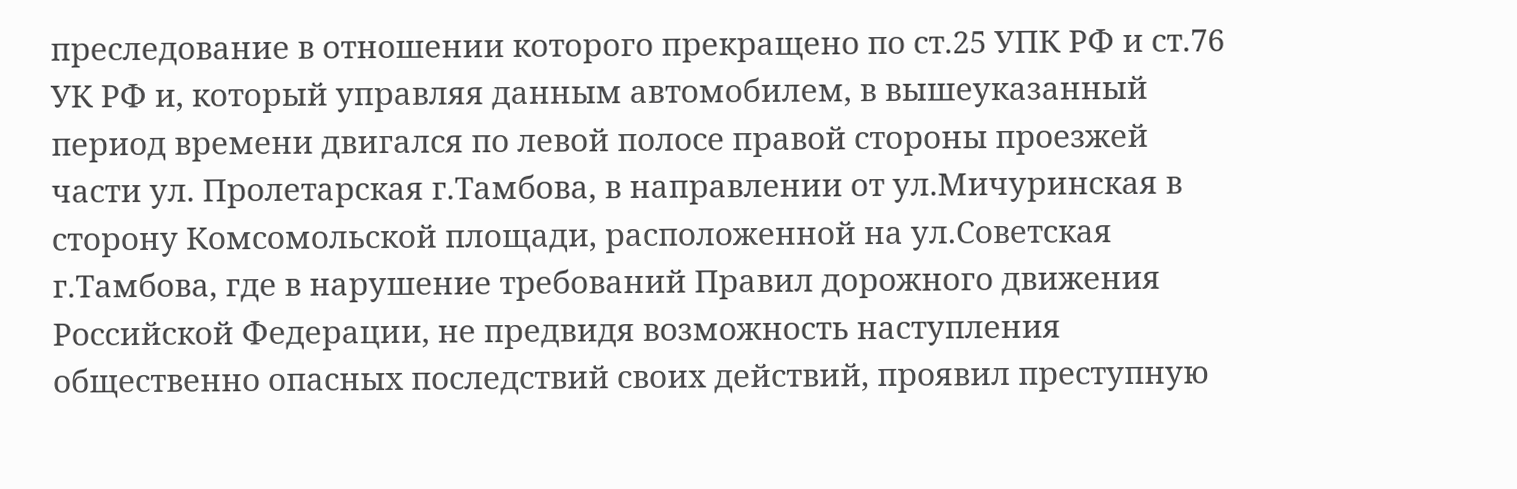преследование в отношении которого прекращено по ст.25 УПК РФ и ст.76 УК РФ и, который управляя данным автомобилем, в вышеуказанный период времени двигался по левой полосе правой стороны проезжей части ул. Пролетарская г.Тамбова, в направлении от ул.Мичуринская в сторону Комсомольской площади, расположенной на ул.Советская г.Тамбова, где в нарушение требований Правил дорожного движения Российской Федерации, не предвидя возможность наступления общественно опасных последствий своих действий, проявил преступную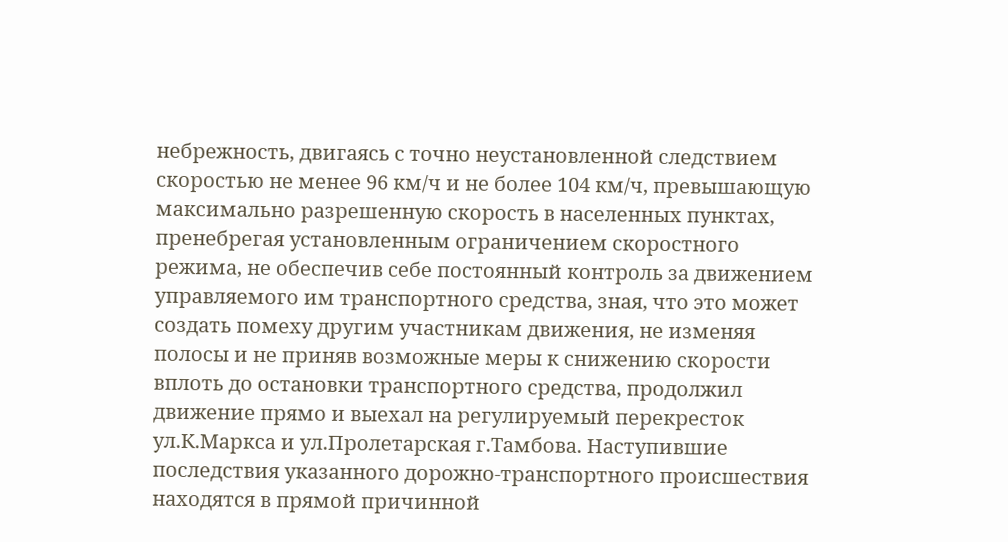небрежность, двигаясь с точно неустановленной следствием скоростью не менее 96 км/ч и не более 104 км/ч, превышающую максимально разрешенную скорость в населенных пунктах, пренебрегая установленным ограничением скоростного режима, не обеспечив себе постоянный контроль за движением управляемого им транспортного средства, зная, что это может создать помеху другим участникам движения, не изменяя полосы и не приняв возможные меры к снижению скорости вплоть до остановки транспортного средства, продолжил движение прямо и выехал на регулируемый перекресток ул.К.Маркса и ул.Пролетарская г.Тамбова. Наступившие последствия указанного дорожно-транспортного происшествия находятся в прямой причинной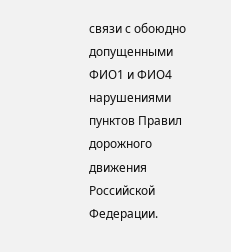связи с обоюдно допущенными ФИО1 и ФИО4 нарушениями пунктов Правил дорожного движения Российской Федерации.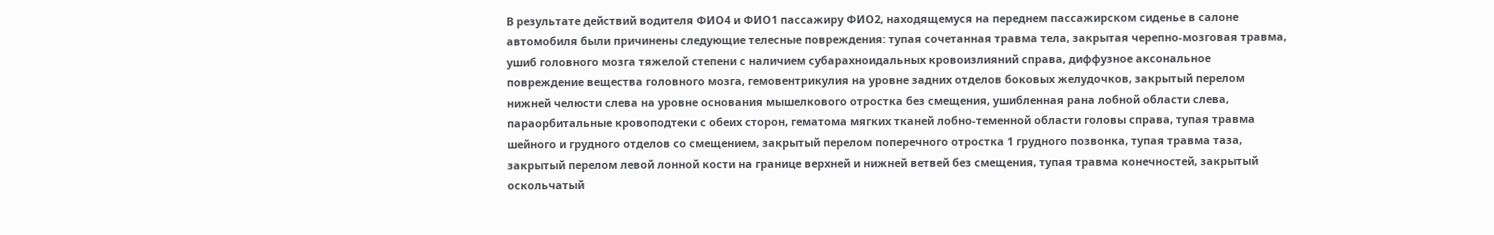В результате действий водителя ФИО4 и ФИО1 пассажиру ФИО2, находящемуся на переднем пассажирском сиденье в салоне автомобиля были причинены следующие телесные повреждения: тупая сочетанная травма тела, закрытая черепно-мозговая травма, ушиб головного мозга тяжелой степени с наличием субарахноидальных кровоизлияний справа, диффузное аксональное повреждение вещества головного мозга, гемовентрикулия на уровне задних отделов боковых желудочков, закрытый перелом нижней челюсти слева на уровне основания мышелкового отростка без смещения, ушибленная рана лобной области слева, параорбитальные кровоподтеки с обеих сторон, гематома мягких тканей лобно-теменной области головы справа, тупая травма шейного и грудного отделов со смещением, закрытый перелом поперечного отростка 1 грудного позвонка, тупая травма таза, закрытый перелом левой лонной кости на границе верхней и нижней ветвей без смещения, тупая травма конечностей, закрытый оскольчатый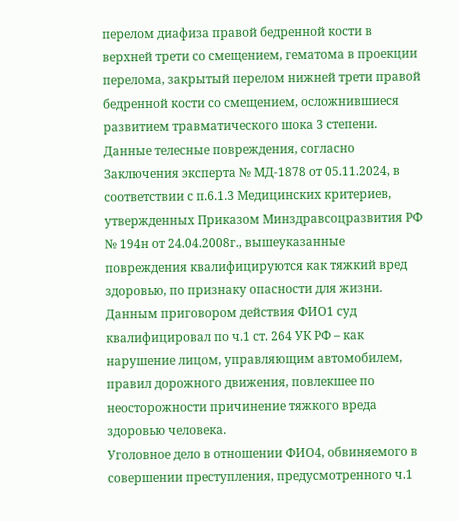перелом диафиза правой бедренной кости в верхней трети со смещением, гематома в проекции перелома, закрытый перелом нижней трети правой бедренной кости со смещением, осложнившиеся развитием травматического шока 3 степени. Данные телесные повреждения, согласно Заключения эксперта № МД-1878 от 05.11.2024, в соответствии с п.6.1.3 Медицинских критериев, утвержденных Приказом Минздравсоцразвития РФ № 194н от 24.04.2008г., вышеуказанные повреждения квалифицируются как тяжкий вред здоровью, по признаку опасности для жизни.
Данным приговором действия ФИО1 суд квалифицировал по ч.1 ст. 264 УК РФ – как нарушение лицом, управляющим автомобилем, правил дорожного движения, повлекшее по неосторожности причинение тяжкого вреда здоровью человека.
Уголовное дело в отношении ФИО4, обвиняемого в совершении преступления, предусмотренного ч.1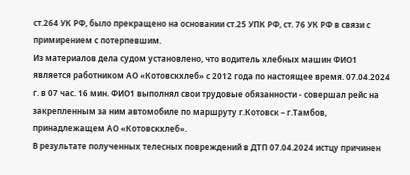ст.264 УК РФ, было прекращено на основании ст.25 УПК РФ, ст. 76 УК РФ в связи с примирением с потерпевшим.
Из материалов дела судом установлено, что водитель хлебных машин ФИО1 является работником АО «Котовскхлеб» с 2012 года по настоящее время. 07.04.2024 г. в 07 час. 16 мин. ФИО1 выполнял свои трудовые обязанности - совершал рейс на закрепленным за ним автомобиле по маршруту г.Котовск – г.Тамбов, принадлежащем АО «Котовскхлеб».
В результате полученных телесных повреждений в ДТП 07.04.2024 истцу причинен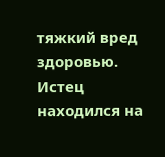тяжкий вред здоровью. Истец находился на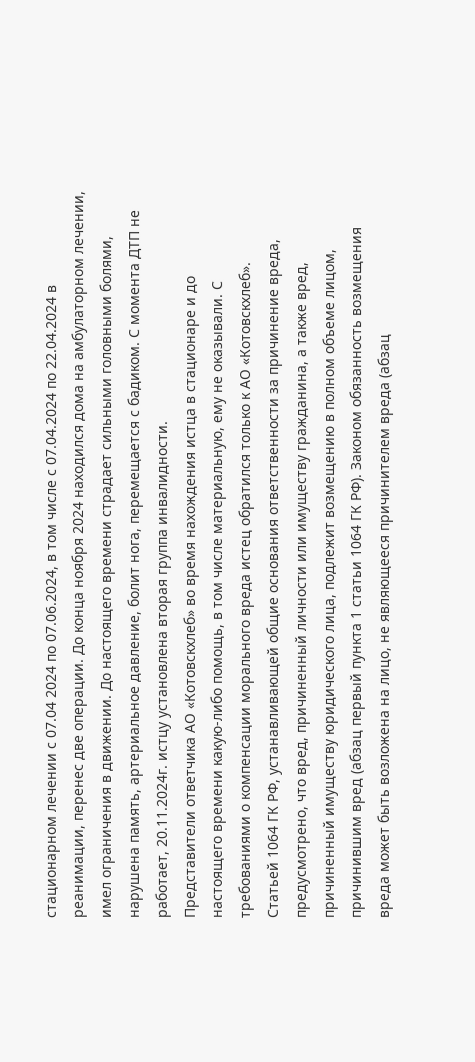стационарном лечении с 07.04 2024 по 07.06.2024, в том числе с 07.04.2024 по 22.04.2024 в реанимации, перенес две операции. До конца ноября 2024 находился дома на амбулаторном лечении, имел ограничения в движении. До настоящего времени страдает сильными головными болями, нарушена память, артериальное давление, болит нога, перемещается с бадиком. С момента ДТП не работает, 20.11.2024г. истцу установлена вторая группа инвалидности.
Представители ответчика АО «Котовскхлеб» во время нахождения истца в стационаре и до настоящего времени какую-либо помощь, в том числе материальную, ему не оказывали. С требованиями о компенсации морального вреда истец обратился только к АО «Котовскхлеб».
Статьей 1064 ГК РФ, устанавливающей общие основания ответственности за причинение вреда, предусмотрено, что вред, причиненный личности или имуществу гражданина, а также вред, причиненный имуществу юридического лица, подлежит возмещению в полном объеме лицом, причинившим вред (абзац первый пункта 1 статьи 1064 ГК РФ). Законом обязанность возмещения вреда может быть возложена на лицо, не являющееся причинителем вреда (абзац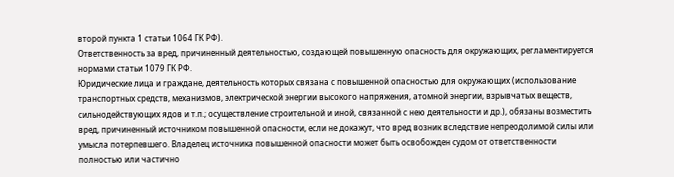второй пункта 1 статьи 1064 ГК РФ).
Ответственность за вред, причиненный деятельностью, создающей повышенную опасность для окружающих, регламентируется нормами статьи 1079 ГК РФ.
Юридические лица и граждане, деятельность которых связана с повышенной опасностью для окружающих (использование транспортных средств, механизмов, электрической энергии высокого напряжения, атомной энергии, взрывчатых веществ, сильнодействующих ядов и т.п.; осуществление строительной и иной, связанной с нею деятельности и др.), обязаны возместить вред, причиненный источником повышенной опасности, если не докажут, что вред возник вследствие непреодолимой силы или умысла потерпевшего. Владелец источника повышенной опасности может быть освобожден судом от ответственности полностью или частично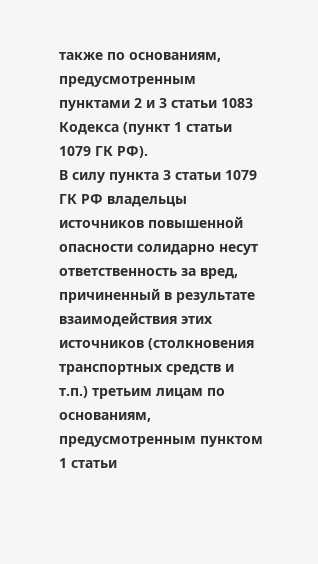также по основаниям, предусмотренным пунктами 2 и 3 статьи 1083 Кодекса (пункт 1 статьи 1079 ГК РФ).
В силу пункта 3 статьи 1079 ГК РФ владельцы источников повышенной опасности солидарно несут ответственность за вред, причиненный в результате взаимодействия этих источников (столкновения транспортных средств и т.п.) третьим лицам по основаниям, предусмотренным пунктом 1 статьи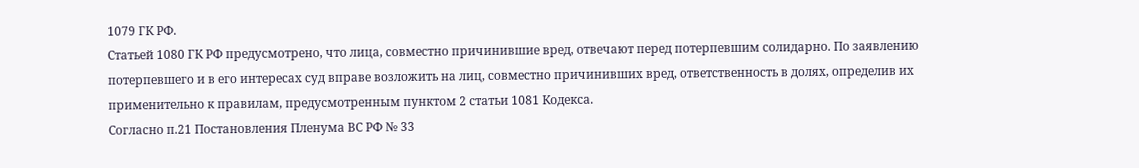1079 ГК РФ.
Статьей 1080 ГК РФ предусмотрено, что лица, совместно причинившие вред, отвечают перед потерпевшим солидарно. По заявлению потерпевшего и в его интересах суд вправе возложить на лиц, совместно причинивших вред, ответственность в долях, определив их применительно к правилам, предусмотренным пунктом 2 статьи 1081 Кодекса.
Согласно п.21 Постановления Пленума ВС РФ № 33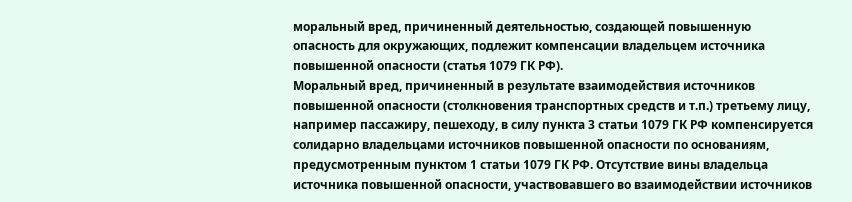моральный вред, причиненный деятельностью, создающей повышенную опасность для окружающих, подлежит компенсации владельцем источника повышенной опасности (статья 1079 ГК РФ).
Моральный вред, причиненный в результате взаимодействия источников повышенной опасности (столкновения транспортных средств и т.п.) третьему лицу, например пассажиру, пешеходу, в силу пункта 3 статьи 1079 ГК РФ компенсируется солидарно владельцами источников повышенной опасности по основаниям, предусмотренным пунктом 1 статьи 1079 ГК РФ. Отсутствие вины владельца источника повышенной опасности, участвовавшего во взаимодействии источников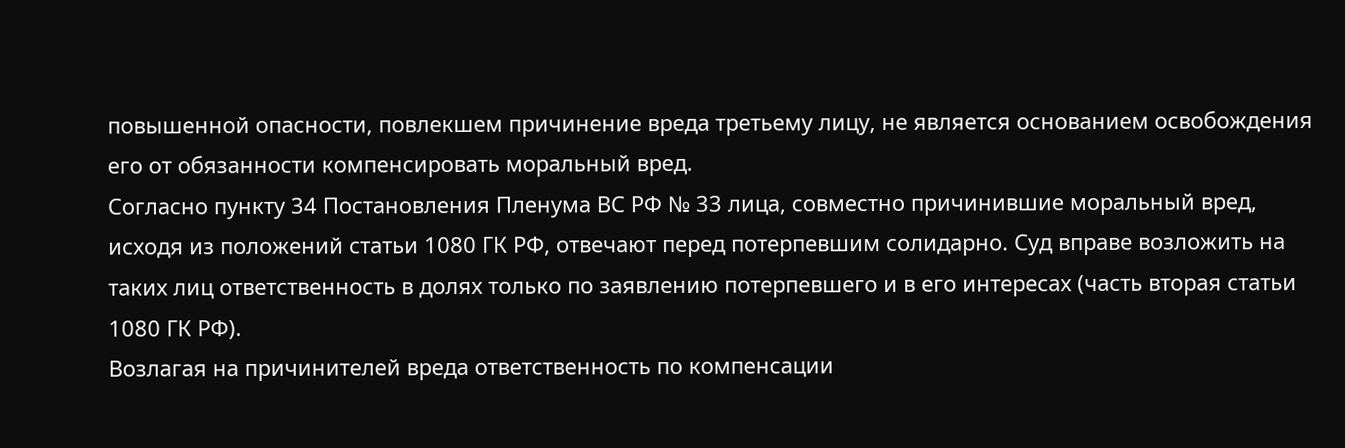повышенной опасности, повлекшем причинение вреда третьему лицу, не является основанием освобождения его от обязанности компенсировать моральный вред.
Согласно пункту 34 Постановления Пленума ВС РФ № 33 лица, совместно причинившие моральный вред, исходя из положений статьи 1080 ГК РФ, отвечают перед потерпевшим солидарно. Суд вправе возложить на таких лиц ответственность в долях только по заявлению потерпевшего и в его интересах (часть вторая статьи 1080 ГК РФ).
Возлагая на причинителей вреда ответственность по компенсации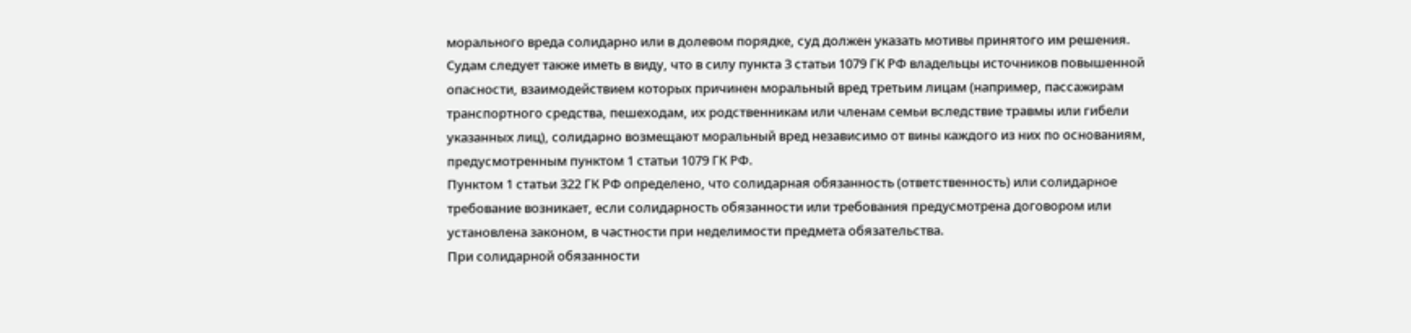морального вреда солидарно или в долевом порядке, суд должен указать мотивы принятого им решения.
Судам следует также иметь в виду, что в силу пункта 3 статьи 1079 ГК РФ владельцы источников повышенной опасности, взаимодействием которых причинен моральный вред третьим лицам (например, пассажирам транспортного средства, пешеходам, их родственникам или членам семьи вследствие травмы или гибели указанных лиц), солидарно возмещают моральный вред независимо от вины каждого из них по основаниям, предусмотренным пунктом 1 статьи 1079 ГК РФ.
Пунктом 1 статьи 322 ГК РФ определено, что солидарная обязанность (ответственность) или солидарное требование возникает, если солидарность обязанности или требования предусмотрена договором или установлена законом, в частности при неделимости предмета обязательства.
При солидарной обязанности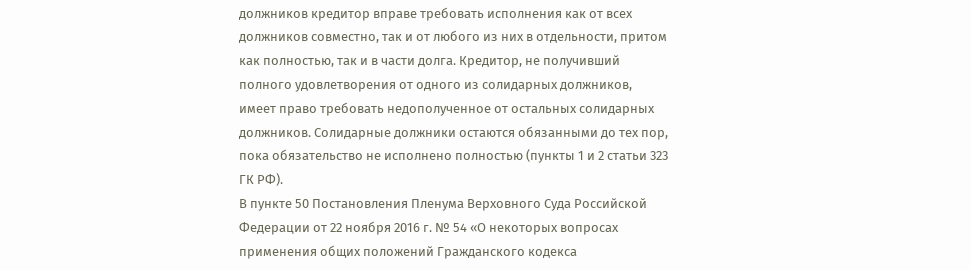должников кредитор вправе требовать исполнения как от всех должников совместно, так и от любого из них в отдельности, притом как полностью, так и в части долга. Кредитор, не получивший полного удовлетворения от одного из солидарных должников, имеет право требовать недополученное от остальных солидарных должников. Солидарные должники остаются обязанными до тех пор, пока обязательство не исполнено полностью (пункты 1 и 2 статьи 323 ГК РФ).
В пункте 50 Постановления Пленума Верховного Суда Российской Федерации от 22 ноября 2016 г. № 54 «О некоторых вопросах применения общих положений Гражданского кодекса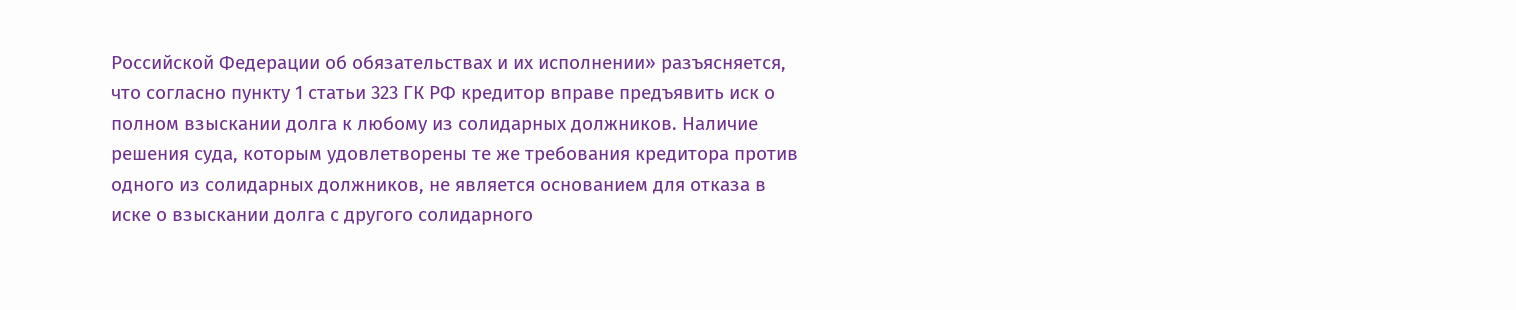Российской Федерации об обязательствах и их исполнении» разъясняется, что согласно пункту 1 статьи 323 ГК РФ кредитор вправе предъявить иск о полном взыскании долга к любому из солидарных должников. Наличие решения суда, которым удовлетворены те же требования кредитора против одного из солидарных должников, не является основанием для отказа в иске о взыскании долга с другого солидарного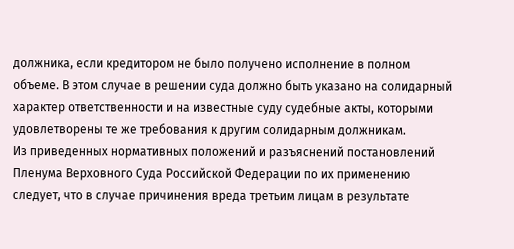должника, если кредитором не было получено исполнение в полном объеме. В этом случае в решении суда должно быть указано на солидарный характер ответственности и на известные суду судебные акты, которыми удовлетворены те же требования к другим солидарным должникам.
Из приведенных нормативных положений и разъяснений постановлений Пленума Верховного Суда Российской Федерации по их применению следует, что в случае причинения вреда третьим лицам в результате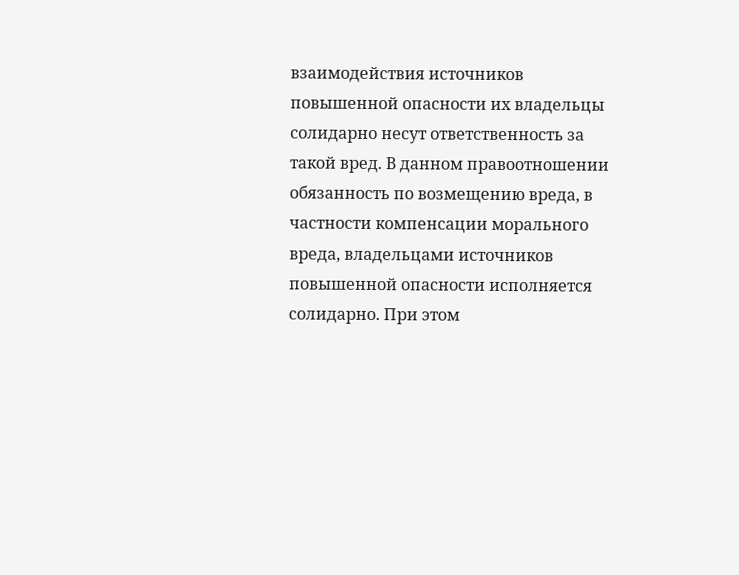взаимодействия источников повышенной опасности их владельцы солидарно несут ответственность за такой вред. В данном правоотношении обязанность по возмещению вреда, в частности компенсации морального вреда, владельцами источников повышенной опасности исполняется солидарно. При этом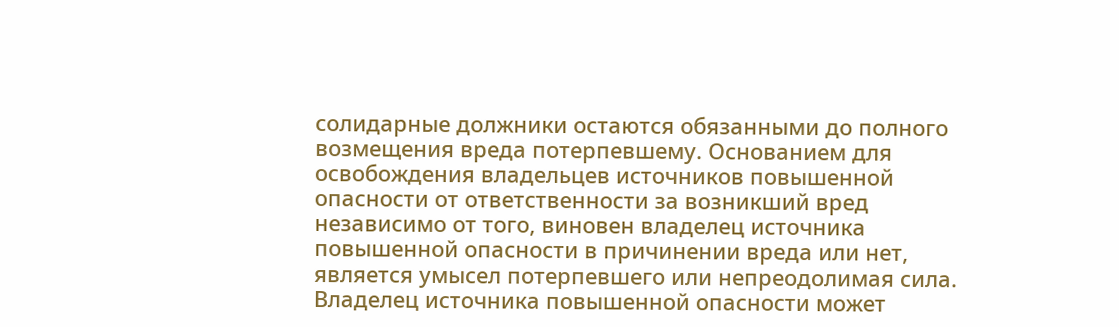солидарные должники остаются обязанными до полного возмещения вреда потерпевшему. Основанием для освобождения владельцев источников повышенной опасности от ответственности за возникший вред независимо от того, виновен владелец источника повышенной опасности в причинении вреда или нет, является умысел потерпевшего или непреодолимая сила. Владелец источника повышенной опасности может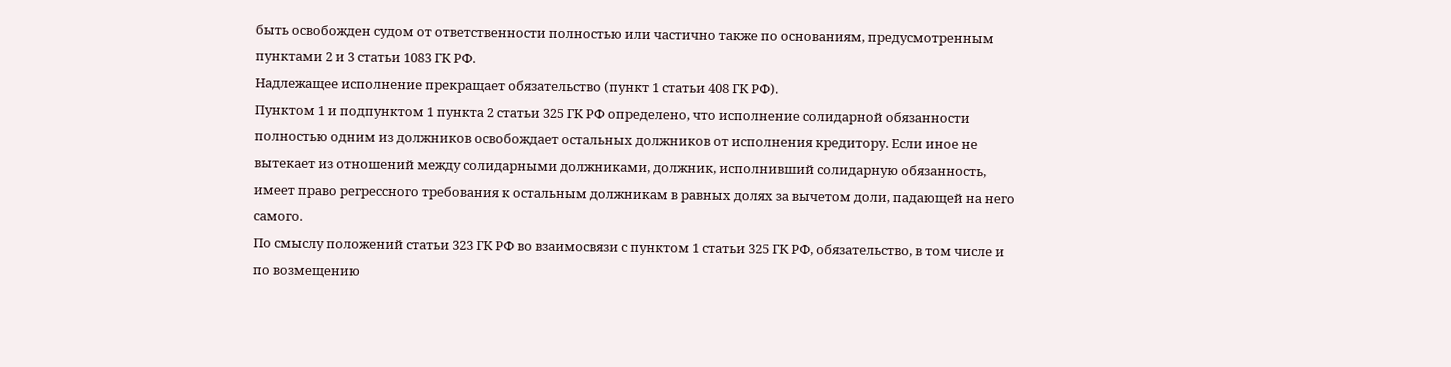быть освобожден судом от ответственности полностью или частично также по основаниям, предусмотренным пунктами 2 и 3 статьи 1083 ГК РФ.
Надлежащее исполнение прекращает обязательство (пункт 1 статьи 408 ГК РФ).
Пунктом 1 и подпунктом 1 пункта 2 статьи 325 ГК РФ определено, что исполнение солидарной обязанности полностью одним из должников освобождает остальных должников от исполнения кредитору. Если иное не вытекает из отношений между солидарными должниками, должник, исполнивший солидарную обязанность, имеет право регрессного требования к остальным должникам в равных долях за вычетом доли, падающей на него самого.
По смыслу положений статьи 323 ГК РФ во взаимосвязи с пунктом 1 статьи 325 ГК РФ, обязательство, в том числе и по возмещению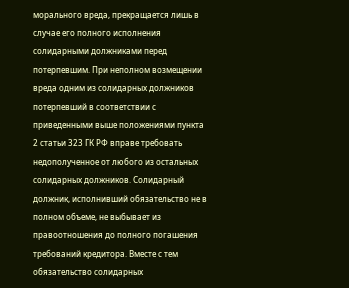морального вреда, прекращается лишь в случае его полного исполнения солидарными должниками перед потерпевшим. При неполном возмещении вреда одним из солидарных должников потерпевший в соответствии с приведенными выше положениями пункта 2 статьи 323 ГК РФ вправе требовать недополученное от любого из остальных солидарных должников. Солидарный должник, исполнивший обязательство не в полном объеме, не выбывает из правоотношения до полного погашения требований кредитора. Вместе с тем обязательство солидарных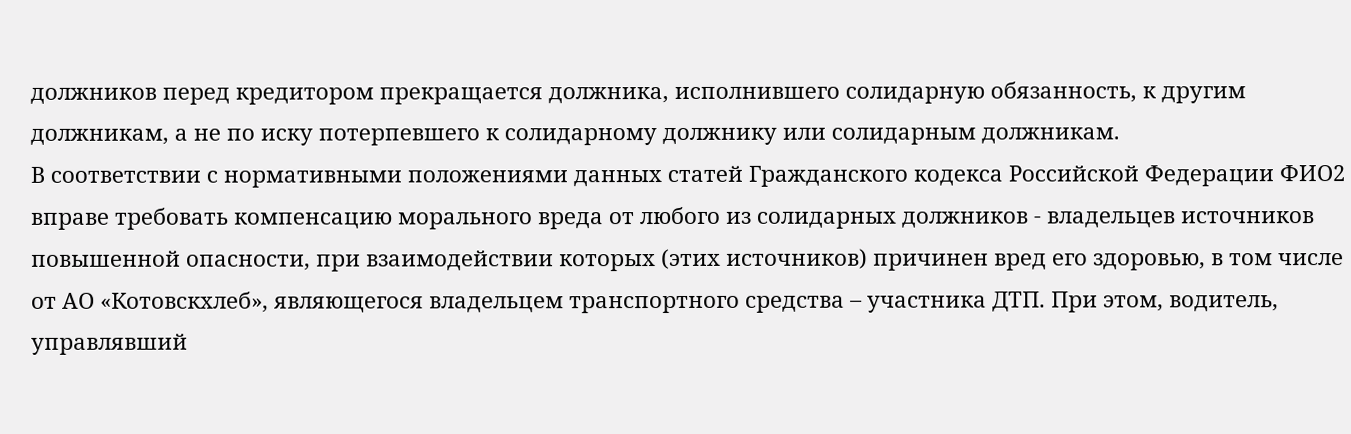должников перед кредитором прекращается должника, исполнившего солидарную обязанность, к другим должникам, а не по иску потерпевшего к солидарному должнику или солидарным должникам.
В соответствии с нормативными положениями данных статей Гражданского кодекса Российской Федерации ФИО2 вправе требовать компенсацию морального вреда от любого из солидарных должников - владельцев источников повышенной опасности, при взаимодействии которых (этих источников) причинен вред его здоровью, в том числе от АО «Котовскхлеб», являющегося владельцем транспортного средства – участника ДТП. При этом, водитель, управлявший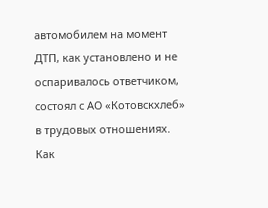автомобилем на момент ДТП, как установлено и не оспаривалось ответчиком, состоял с АО «Котовскхлеб» в трудовых отношениях.
Как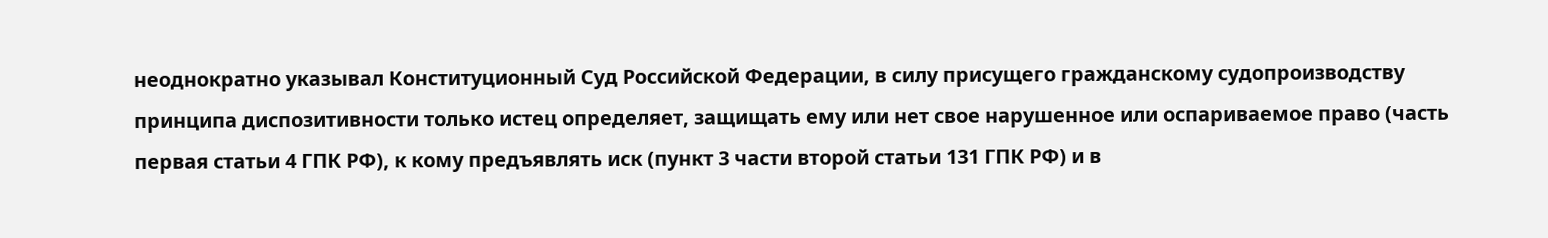неоднократно указывал Конституционный Суд Российской Федерации, в силу присущего гражданскому судопроизводству принципа диспозитивности только истец определяет, защищать ему или нет свое нарушенное или оспариваемое право (часть первая статьи 4 ГПК РФ), к кому предъявлять иск (пункт 3 части второй статьи 131 ГПК РФ) и в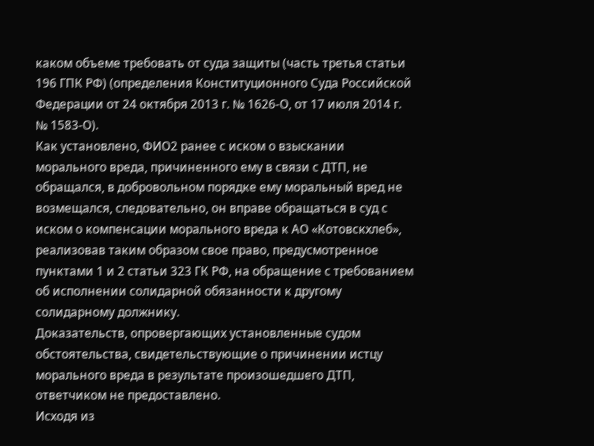каком объеме требовать от суда защиты (часть третья статьи 196 ГПК РФ) (определения Конституционного Суда Российской Федерации от 24 октября 2013 г. № 1626-О, от 17 июля 2014 г. № 1583-О).
Как установлено, ФИО2 ранее с иском о взыскании морального вреда, причиненного ему в связи с ДТП, не обращался, в добровольном порядке ему моральный вред не возмещался, следовательно, он вправе обращаться в суд с иском о компенсации морального вреда к АО «Котовскхлеб», реализовав таким образом свое право, предусмотренное пунктами 1 и 2 статьи 323 ГК РФ, на обращение с требованием об исполнении солидарной обязанности к другому солидарному должнику.
Доказательств, опровергающих установленные судом обстоятельства, свидетельствующие о причинении истцу морального вреда в результате произошедшего ДТП, ответчиком не предоставлено.
Исходя из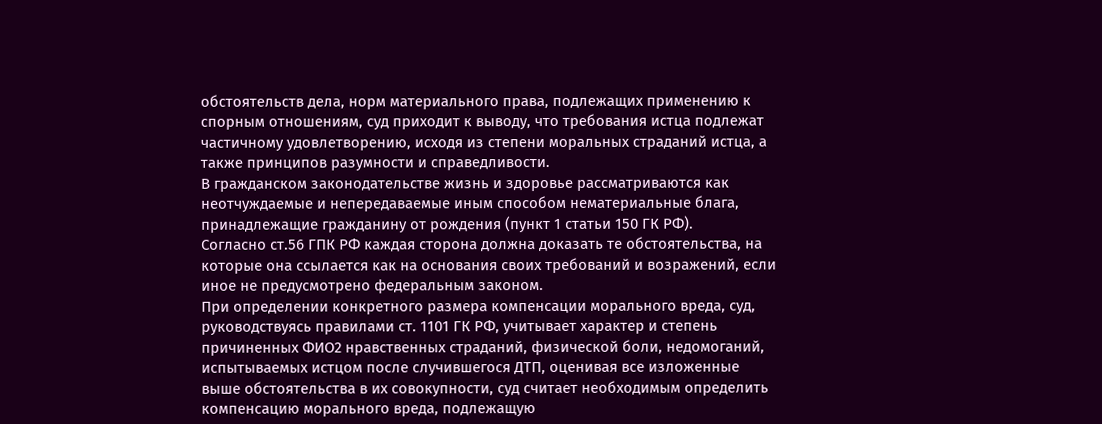обстоятельств дела, норм материального права, подлежащих применению к спорным отношениям, суд приходит к выводу, что требования истца подлежат частичному удовлетворению, исходя из степени моральных страданий истца, а также принципов разумности и справедливости.
В гражданском законодательстве жизнь и здоровье рассматриваются как неотчуждаемые и непередаваемые иным способом нематериальные блага, принадлежащие гражданину от рождения (пункт 1 статьи 150 ГК РФ).
Согласно ст.56 ГПК РФ каждая сторона должна доказать те обстоятельства, на которые она ссылается как на основания своих требований и возражений, если иное не предусмотрено федеральным законом.
При определении конкретного размера компенсации морального вреда, суд, руководствуясь правилами ст. 1101 ГК РФ, учитывает характер и степень причиненных ФИО2 нравственных страданий, физической боли, недомоганий, испытываемых истцом после случившегося ДТП, оценивая все изложенные выше обстоятельства в их совокупности, суд считает необходимым определить компенсацию морального вреда, подлежащую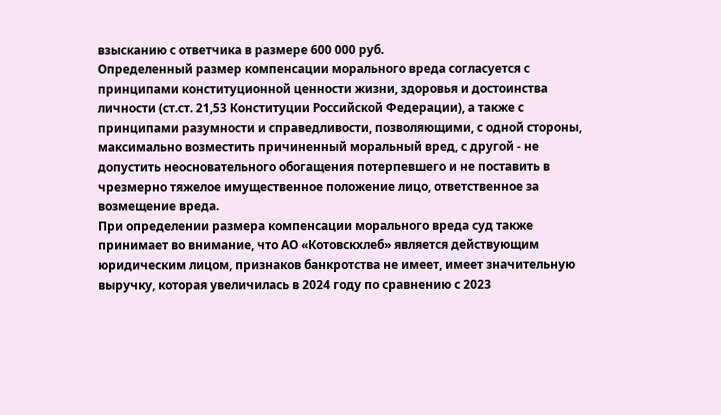взысканию с ответчика в размере 600 000 руб.
Определенный размер компенсации морального вреда согласуется с принципами конституционной ценности жизни, здоровья и достоинства личности (ст.ст. 21,53 Конституции Российской Федерации), а также с принципами разумности и справедливости, позволяющими, с одной стороны, максимально возместить причиненный моральный вред, с другой - не допустить неосновательного обогащения потерпевшего и не поставить в чрезмерно тяжелое имущественное положение лицо, ответственное за возмещение вреда.
При определении размера компенсации морального вреда суд также принимает во внимание, что АО «Котовскхлеб» является действующим юридическим лицом, признаков банкротства не имеет, имеет значительную выручку, которая увеличилась в 2024 году по сравнению с 2023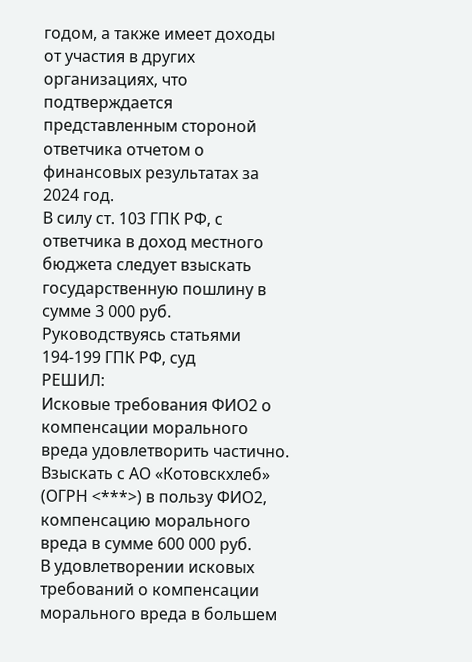годом, а также имеет доходы от участия в других организациях, что подтверждается представленным стороной ответчика отчетом о финансовых результатах за 2024 год.
В силу ст. 103 ГПК РФ, с ответчика в доход местного бюджета следует взыскать государственную пошлину в сумме 3 000 руб.
Руководствуясь статьями 194-199 ГПК РФ, суд
РЕШИЛ:
Исковые требования ФИО2 о компенсации морального вреда удовлетворить частично.
Взыскать с АО «Котовскхлеб» (ОГРН <***>) в пользу ФИО2, компенсацию морального вреда в сумме 600 000 руб.
В удовлетворении исковых требований о компенсации морального вреда в большем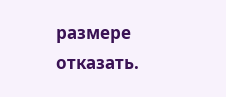размере отказать.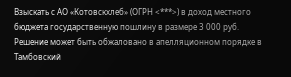Взыскать с АО «Котовскхлеб» (ОГРН <***>) в доход местного бюджета государственную пошлину в размере 3 000 руб.
Решение может быть обжаловано в апелляционном порядке в Тамбовский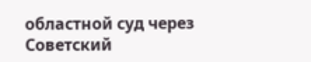областной суд через Советский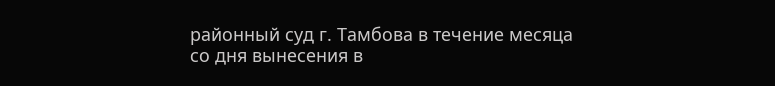районный суд г. Тамбова в течение месяца со дня вынесения в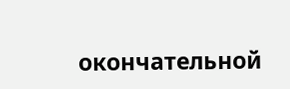окончательной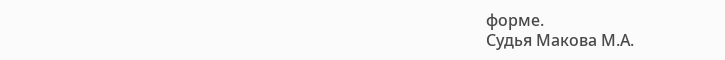форме.
Судья Макова М.А.